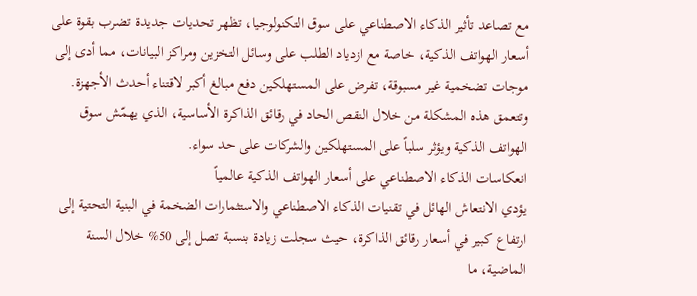مع تصاعد تأثير الذكاء الاصطناعي على سوق التكنولوجيا، تظهر تحديات جديدة تضرب بقوة على أسعار الهواتف الذكية، خاصة مع ازدياد الطلب على وسائل التخزين ومراكز البيانات، مما أدى إلى موجات تضخمية غير مسبوقة، تفرض على المستهلكين دفع مبالغ أكبر لاقتناء أحدث الأجهزة. وتتعمق هذه المشكلة من خلال النقص الحاد في رقائق الذاكرة الأساسية، الذي يهمّش سوق الهواتف الذكية ويؤثر سلباً على المستهلكين والشركات على حد سواء.
انعكاسات الذكاء الاصطناعي على أسعار الهواتف الذكية عالمياً
يؤدي الانتعاش الهائل في تقنيات الذكاء الاصطناعي والاستثمارات الضخمة في البنية التحتية إلى ارتفاع كبير في أسعار رقائق الذاكرة، حيث سجلت زيادة بنسبة تصل إلى 50% خلال السنة الماضية، ما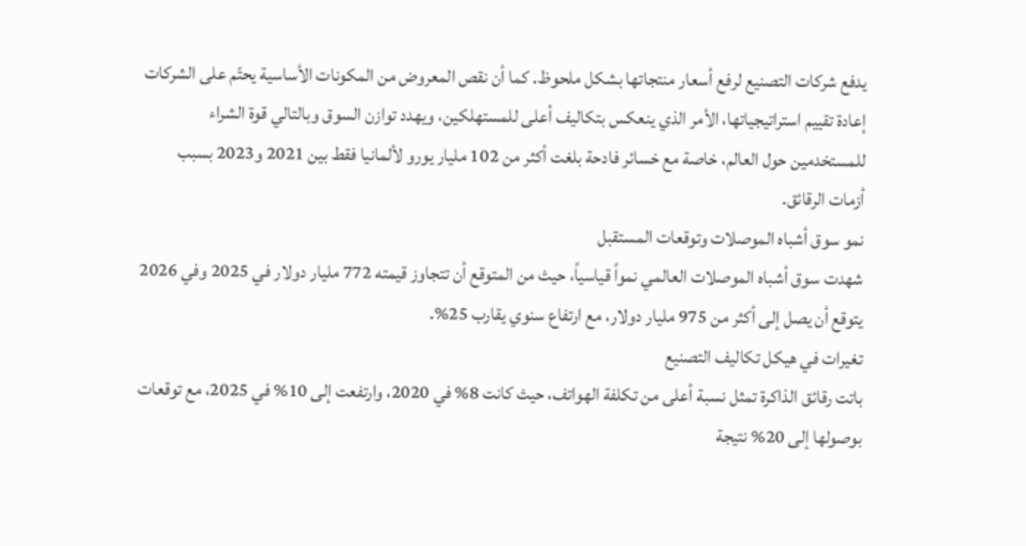يدفع شركات التصنيع لرفع أسعار منتجاتها بشكل ملحوظ. كما أن نقص المعروض من المكونات الأساسية يحتّم على الشركات إعادة تقييم استراتيجياتها، الأمر الذي ينعكس بتكاليف أعلى للمستهلكين، ويهدد توازن السوق وبالتالي قوة الشراء للمستخدمين حول العالم، خاصة مع خسائر فادحة بلغت أكثر من 102 مليار يورو لألمانيا فقط بين 2021 و2023 بسبب أزمات الرقائق.
نمو سوق أشباه الموصلات وتوقعات المستقبل
شهدت سوق أشباه الموصلات العالمي نمواً قياسياً، حيث من المتوقع أن تتجاوز قيمته 772 مليار دولار في 2025 وفي 2026 يتوقع أن يصل إلى أكثر من 975 مليار دولار، مع ارتفاع سنوي يقارب 25%.
تغيرات في هيكل تكاليف التصنيع
باتت رقائق الذاكرة تمثل نسبة أعلى من تكلفة الهواتف، حيث كانت 8% في 2020، وارتفعت إلى 10% في 2025، مع توقعات بوصولها إلى 20% نتيجة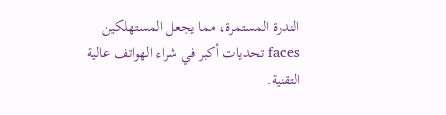الندرة المستمرة، مما يجعل المستهلكين faces تحديات أكبر في شراء الهواتف عالية التقنية.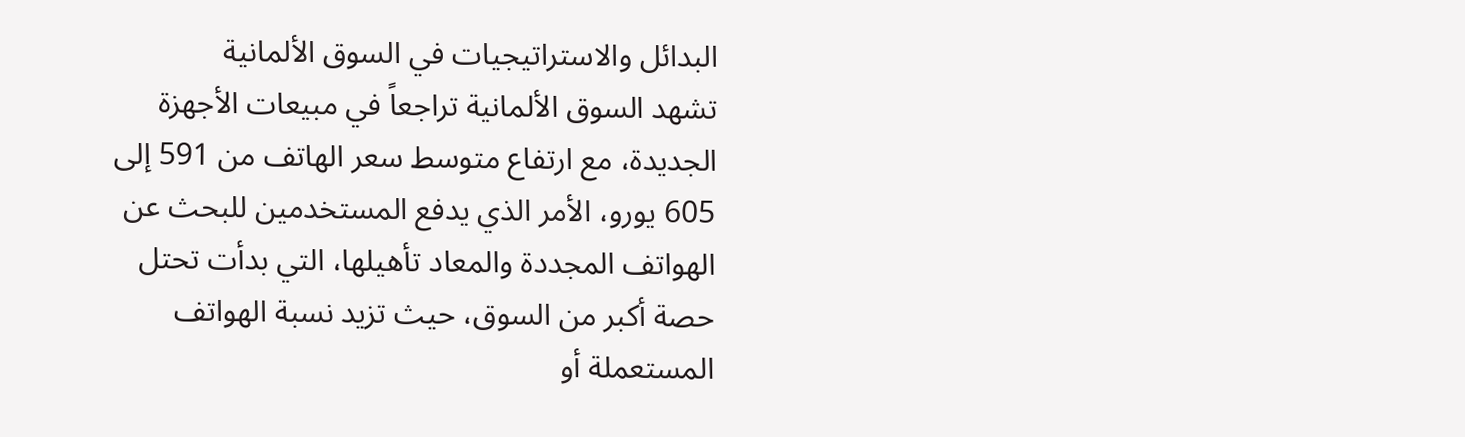البدائل والاستراتيجيات في السوق الألمانية
تشهد السوق الألمانية تراجعاً في مبيعات الأجهزة الجديدة، مع ارتفاع متوسط سعر الهاتف من 591 إلى 605 يورو، الأمر الذي يدفع المستخدمين للبحث عن الهواتف المجددة والمعاد تأهيلها، التي بدأت تحتل حصة أكبر من السوق، حيث تزيد نسبة الهواتف المستعملة أو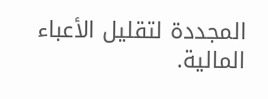المجددة لتقليل الأعباء المالية.